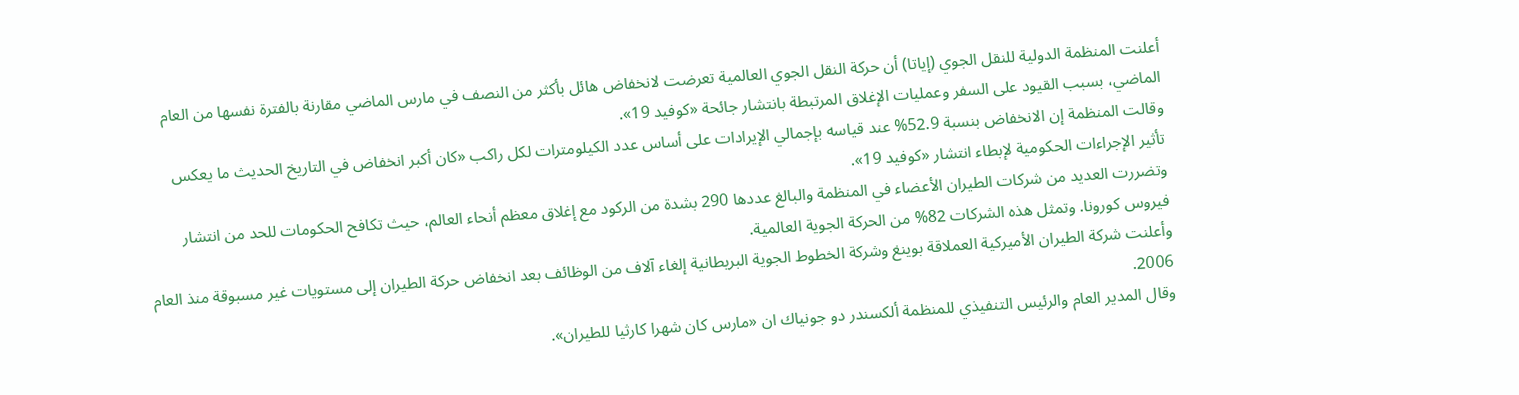أعلنت المنظمة الدولية للنقل الجوي (إياتا) أن حركة النقل الجوي العالمية تعرضت لانخفاض هائل بأكثر من النصف في مارس الماضي مقارنة بالفترة نفسها من العام الماضي، بسبب القيود على السفر وعمليات الإغلاق المرتبطة بانتشار جائحة «كوفيد 19».
وقالت المنظمة إن الانخفاض بنسبة 52.9% عند قياسه بإجمالي الإيرادات على أساس عدد الكيلومترات لكل راكب «كان أكبر انخفاض في التاريخ الحديث ما يعكس تأثير الإجراءات الحكومية لإبطاء انتشار «كوفيد 19».
وتضررت العديد من شركات الطيران الأعضاء في المنظمة والبالغ عددها 290 بشدة من الركود مع إغلاق معظم أنحاء العالم، حيث تكافح الحكومات للحد من انتشار فيروس كورونا. وتمثل هذه الشركات 82% من الحركة الجوية العالمية.
وأعلنت شركة الطيران الأميركية العملاقة بوينغ وشركة الخطوط الجوية البريطانية إلغاء آلاف من الوظائف بعد انخفاض حركة الطيران إلى مستويات غير مسبوقة منذ العام 2006.
وقال المدير العام والرئيس التنفيذي للمنظمة ألكسندر دو جونياك ان «مارس كان شهرا كارثيا للطيران».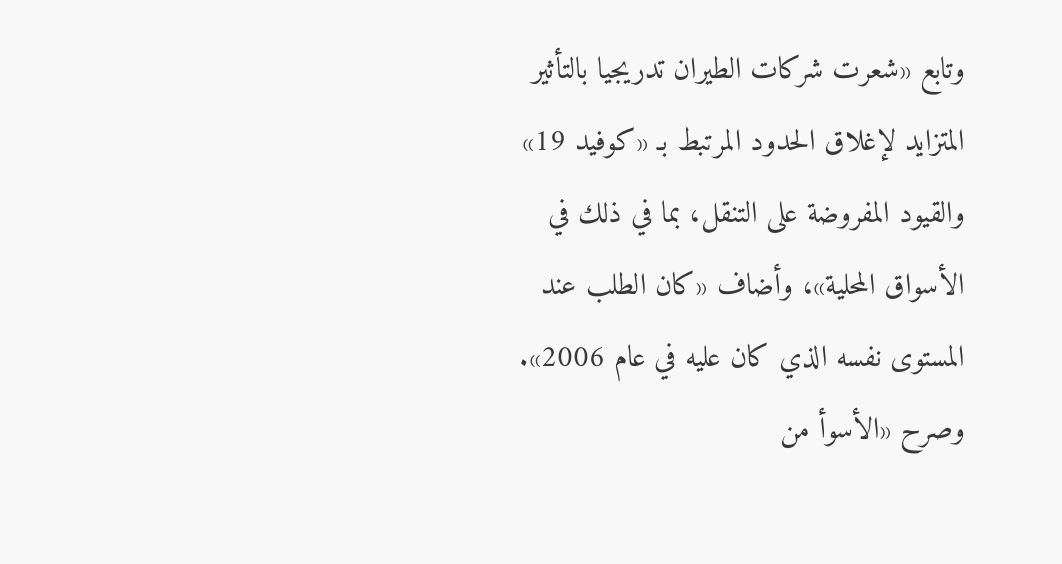وتابع «شعرت شركات الطيران تدريجيا بالتأثير المتزايد لإغلاق الحدود المرتبط بـ «كوفيد 19» والقيود المفروضة على التنقل، بما في ذلك في الأسواق المحلية»، وأضاف «كان الطلب عند المستوى نفسه الذي كان عليه في عام 2006».
وصرح «الأسوأ من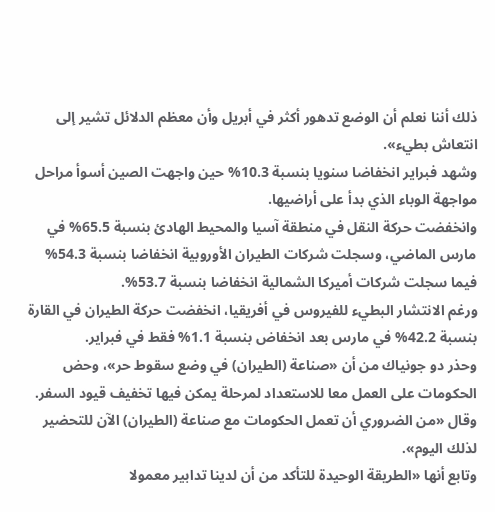ذلك أننا نعلم أن الوضع تدهور أكثر في أبريل وأن معظم الدلائل تشير إلى انتعاش بطيء».
وشهد فبراير انخفاضا سنويا بنسبة 10.3% حين واجهت الصين أسوأ مراحل مواجهة الوباء الذي بدأ على أراضيها.
وانخفضت حركة النقل في منطقة آسيا والمحيط الهادئ بنسبة 65.5% في مارس الماضي، وسجلت شركات الطيران الأوروبية انخفاضا بنسبة 54.3% فيما سجلت شركات أميركا الشمالية انخفاضا بنسبة 53.7%.
ورغم الانتشار البطيء للفيروس في أفريقيا، انخفضت حركة الطيران في القارة بنسبة 42.2% في مارس بعد انخفاض بنسبة 1.1% فقط في فبراير.
وحذر دو جونياك من أن «صناعة (الطيران) في وضع سقوط حر»، وحض الحكومات على العمل معا للاستعداد لمرحلة يمكن فيها تخفيف قيود السفر.
وقال «من الضروري أن تعمل الحكومات مع صناعة (الطيران) الآن للتحضير لذلك اليوم».
وتابع أنها «الطريقة الوحيدة للتأكد من أن لدينا تدابير معمولا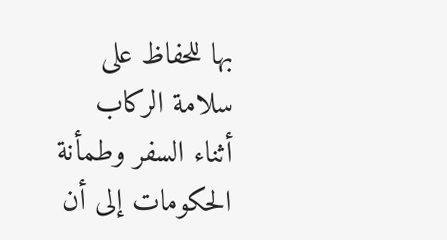بها للحفاظ على سلامة الركاب أثناء السفر وطمأنة الحكومات إلى أن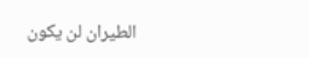الطيران لن يكون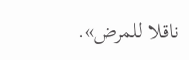ناقلا للمرض».